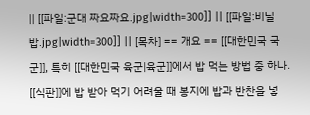|| [[파일:군대 짜요짜요.jpg|width=300]] || [[파일:비닐밥.jpg|width=300]] || [목차] == 개요 == [[대한민국 국군]], 특히 [[대한민국 육군|육군]]에서 밥 먹는 방법 중 하나. [[식판]]에 밥 받아 먹기 어려울 때 봉지에 밥과 반찬을 넣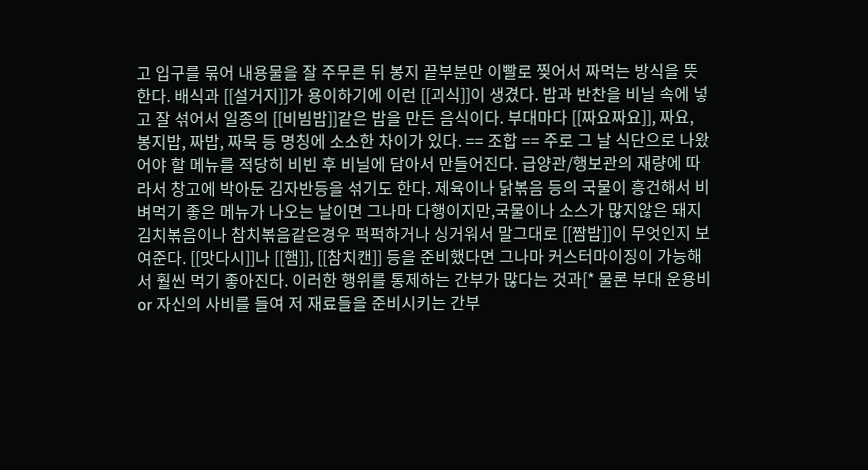고 입구를 묶어 내용물을 잘 주무른 뒤 봉지 끝부분만 이빨로 찢어서 짜먹는 방식을 뜻한다. 배식과 [[설거지]]가 용이하기에 이런 [[괴식]]이 생겼다. 밥과 반찬을 비닐 속에 넣고 잘 섞어서 일종의 [[비빔밥]]같은 밥을 만든 음식이다. 부대마다 [[짜요짜요]], 짜요, 봉지밥, 짜밥, 짜묵 등 명칭에 소소한 차이가 있다. == 조합 == 주로 그 날 식단으로 나왔어야 할 메뉴를 적당히 비빈 후 비닐에 담아서 만들어진다. 급양관/행보관의 재량에 따라서 창고에 박아둔 김자반등을 섞기도 한다. 제육이나 닭볶음 등의 국물이 흥건해서 비벼먹기 좋은 메뉴가 나오는 날이면 그나마 다행이지만,국물이나 소스가 많지않은 돼지김치볶음이나 참치볶음같은경우 퍽퍽하거나 싱거워서 말그대로 [[짬밥]]이 무엇인지 보여준다. [[맛다시]]나 [[햄]], [[참치캔]] 등을 준비했다면 그나마 커스터마이징이 가능해서 훨씬 먹기 좋아진다. 이러한 행위를 통제하는 간부가 많다는 것과[* 물론 부대 운용비 or 자신의 사비를 들여 저 재료들을 준비시키는 간부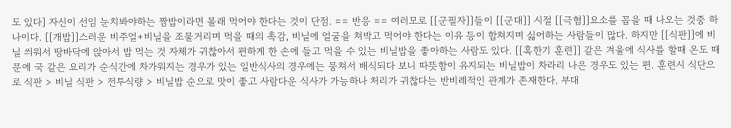도 있다] 자신이 선임 눈치봐야하는 짬밥이라면 몰래 먹어야 한다는 것이 단점. == 반응 == 여러모로 [[군필자]]들이 [[군대]] 시절 [[극혐]]요소를 꼽을 때 나오는 것중 하나이다. [[개밥]]스러운 비주얼+비닐을 조물거리며 먹을 때의 촉감, 비닐에 얼굴을 쳐박고 먹어야 한다는 이유 등이 합쳐지며 싫어하는 사람들이 많다. 하지만 [[식판]]에 비닐 씌워서 땅바닥에 앉아서 밥 먹는 것 자체가 귀찮아서 편하게 한 손에 들고 먹을 수 있는 비닐밥을 좋아하는 사람도 있다. [[혹한기 훈련]] 같은 겨울에 식사를 할때 온도 때문에 국 같은 요리가 순식간에 차가워지는 경우가 있는 일반식사의 경우에는 뭉쳐서 배식되다 보니 따뜻함이 유지되는 비닐밥이 차라리 나은 경우도 있는 편. 훈련시 식단으로 식판 > 비닐 식판 > 전투식량 > 비닐밥 순으로 맛이 좋고 사람다운 식사가 가능하나 처리가 귀찮다는 반비례적인 관계가 존재한다. 부대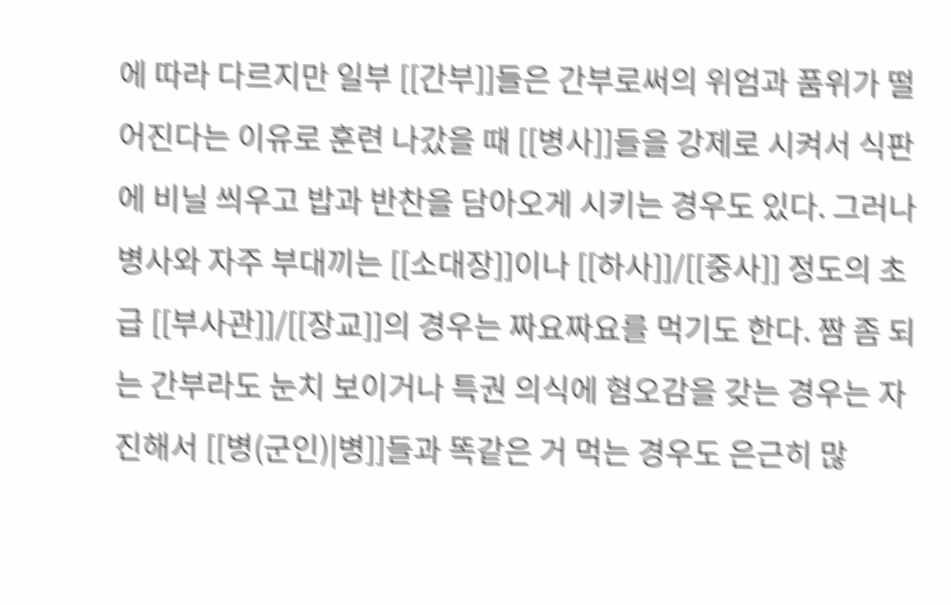에 따라 다르지만 일부 [[간부]]들은 간부로써의 위엄과 품위가 떨어진다는 이유로 훈련 나갔을 때 [[병사]]들을 강제로 시켜서 식판에 비닐 씌우고 밥과 반찬을 담아오게 시키는 경우도 있다. 그러나 병사와 자주 부대끼는 [[소대장]]이나 [[하사]]/[[중사]] 정도의 초급 [[부사관]]/[[장교]]의 경우는 짜요짜요를 먹기도 한다. 짬 좀 되는 간부라도 눈치 보이거나 특권 의식에 혐오감을 갖는 경우는 자진해서 [[병(군인)|병]]들과 똑같은 거 먹는 경우도 은근히 많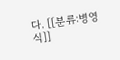다. [[분류:병영식]]